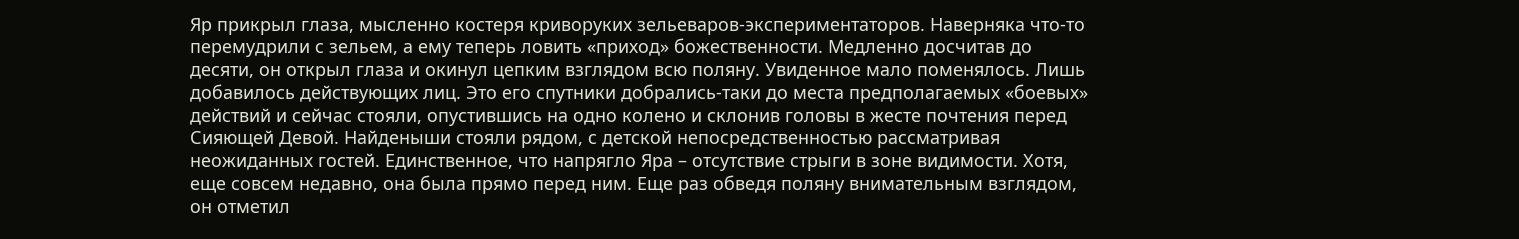Яр прикрыл глаза, мысленно костеря криворуких зельеваров-экспериментаторов. Наверняка что-то перемудрили с зельем, а ему теперь ловить «приход» божественности. Медленно досчитав до десяти, он открыл глаза и окинул цепким взглядом всю поляну. Увиденное мало поменялось. Лишь добавилось действующих лиц. Это его спутники добрались-таки до места предполагаемых «боевых» действий и сейчас стояли, опустившись на одно колено и склонив головы в жесте почтения перед Сияющей Девой. Найденыши стояли рядом, с детской непосредственностью рассматривая неожиданных гостей. Единственное, что напрягло Яра – отсутствие стрыги в зоне видимости. Хотя, еще совсем недавно, она была прямо перед ним. Еще раз обведя поляну внимательным взглядом, он отметил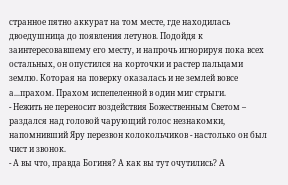странное пятно аккурат на том месте, где находилась двоедушница до появления летунов. Подойдя к заинтересовавшему его месту, и напрочь игнорируя пока всех остальных, он опустился на корточки и растер пальцами землю. Которая на поверку оказалась и не землей вовсе а...прахом. Прахом испепеленной в один миг стрыги.
- Нежить не переносит воздействия Божественным Светом – раздался над головой чарующий голос незнакомки, напомнивший Яру перезвон колокольчиков - настолько он был чист и звонок.
- А вы что, правда Богиня? А как вы тут очутились? А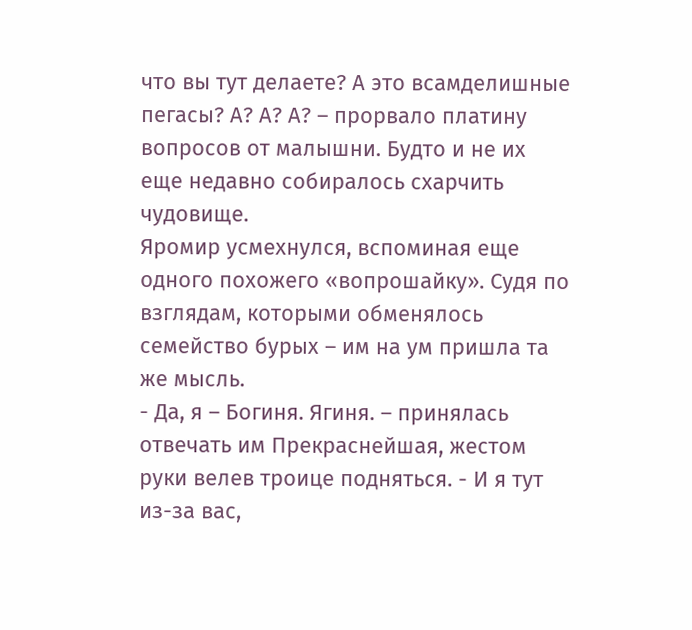что вы тут делаете? А это всамделишные пегасы? А? А? А? – прорвало платину вопросов от малышни. Будто и не их еще недавно собиралось схарчить чудовище.
Яромир усмехнулся, вспоминая еще одного похожего «вопрошайку». Судя по взглядам, которыми обменялось семейство бурых – им на ум пришла та же мысль.
- Да, я – Богиня. Ягиня. – принялась отвечать им Прекраснейшая, жестом руки велев троице подняться. - И я тут из-за вас,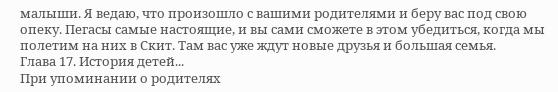малыши. Я ведаю, что произошло с вашими родителями и беру вас под свою опеку. Пегасы самые настоящие, и вы сами сможете в этом убедиться, когда мы полетим на них в Скит. Там вас уже ждут новые друзья и большая семья.
Глава 17. История детей...
При упоминании о родителях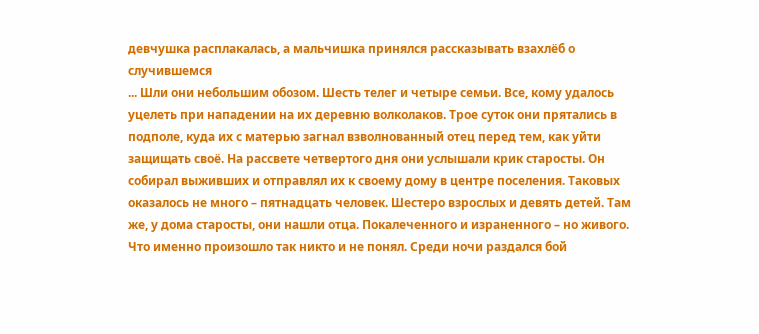девчушка расплакалась, а мальчишка принялся рассказывать взахлёб о случившемся
... Шли они небольшим обозом. Шесть телег и четыре семьи. Все, кому удалось уцелеть при нападении на их деревню волколаков. Трое суток они прятались в подполе, куда их с матерью загнал взволнованный отец перед тем, как уйти защищать своё. На рассвете четвертого дня они услышали крик старосты. Он собирал выживших и отправлял их к своему дому в центре поселения. Таковых оказалось не много – пятнадцать человек. Шестеро взрослых и девять детей. Там же, у дома старосты, они нашли отца. Покалеченного и израненного – но живого. Что именно произошло так никто и не понял. Среди ночи раздался бой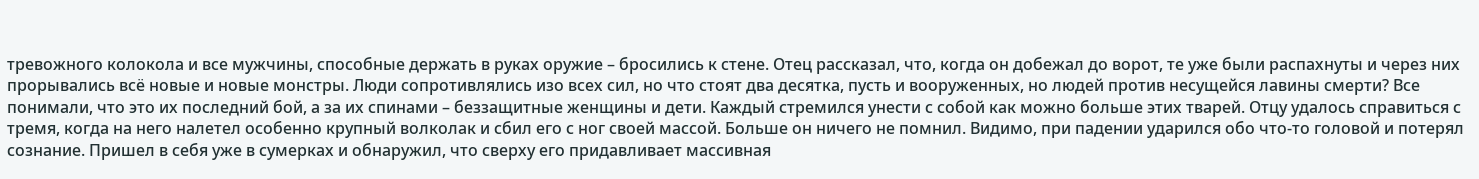тревожного колокола и все мужчины, способные держать в руках оружие – бросились к стене. Отец рассказал, что, когда он добежал до ворот, те уже были распахнуты и через них прорывались всё новые и новые монстры. Люди сопротивлялись изо всех сил, но что стоят два десятка, пусть и вооруженных, но людей против несущейся лавины смерти? Все понимали, что это их последний бой, а за их спинами – беззащитные женщины и дети. Каждый стремился унести с собой как можно больше этих тварей. Отцу удалось справиться с тремя, когда на него налетел особенно крупный волколак и сбил его с ног своей массой. Больше он ничего не помнил. Видимо, при падении ударился обо что-то головой и потерял сознание. Пришел в себя уже в сумерках и обнаружил, что сверху его придавливает массивная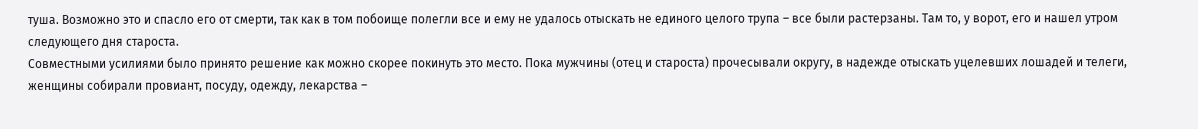туша. Возможно это и спасло его от смерти, так как в том побоище полегли все и ему не удалось отыскать не единого целого трупа – все были растерзаны. Там то, у ворот, его и нашел утром следующего дня староста.
Совместными усилиями было принято решение как можно скорее покинуть это место. Пока мужчины (отец и староста) прочесывали округу, в надежде отыскать уцелевших лошадей и телеги, женщины собирали провиант, посуду, одежду, лекарства –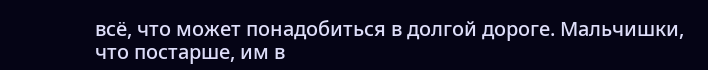всё, что может понадобиться в долгой дороге. Мальчишки, что постарше, им в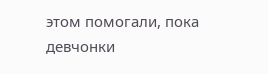этом помогали, пока девчонки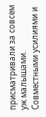присматривали за совсем уж малышами. Совместными усилиями и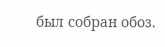был собран обоз.